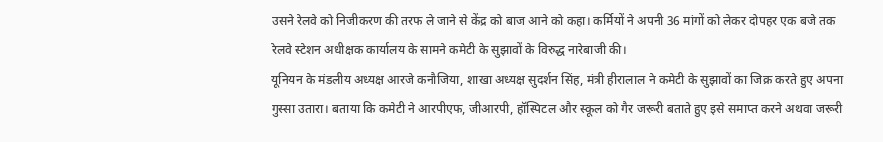उसने रेलवे को निजीकरण की तरफ ले जाने से केंद्र को बाज आने को कहा। कर्मियों ने अपनी 36 मांगों को लेकर दोपहर एक बजे तक रेलवे स्टेशन अधीक्षक कार्यालय के सामने कमेटी के सुझावों के विरुद्ध नारेबाजी की।
यूनियन के मंडलीय अध्यक्ष आरजे कनौजिया, शाखा अध्यक्ष सुदर्शन सिंह, मंत्री हीरालाल ने कमेटी के सुझावों का जिक्र करते हुए अपना गुस्सा उतारा। बताया कि कमेटी ने आरपीएफ, जीआरपी, हॉस्पिटल और स्कूल को गैर जरूरी बताते हुए इसे समाप्त करने अथवा जरूरी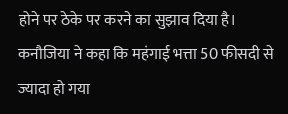होने पर ठेके पर करने का सुझाव दिया है।
कनौजिया ने कहा कि महंगाई भत्ता 50 फीसदी से ज्यादा हो गया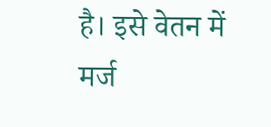है। इसे वेतन में मर्ज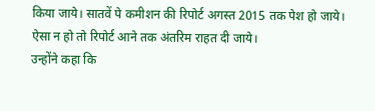किया जाये। सातवें पे कमीशन की रिपोर्ट अगस्त 2015 तक पेश हो जाये। ऐसा न हो तो रिपोर्ट आने तक अंतरिम राहत दी जाये।
उन्होंने कहा कि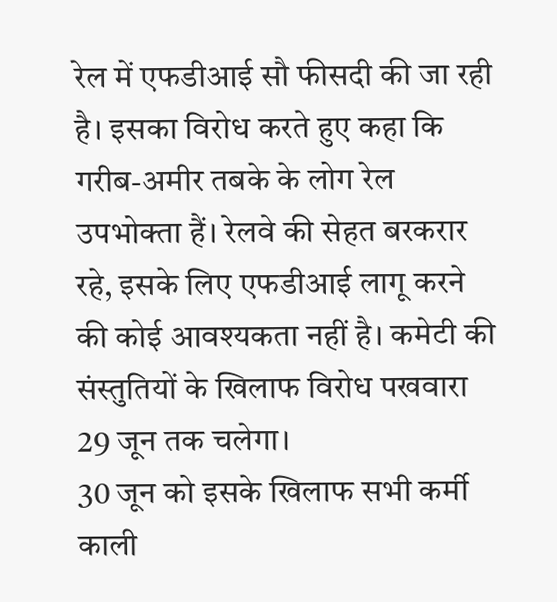रेल में एफडीआई सौ फीसदी की जा रही है। इसका विरोध करते हुए कहा कि गरीब-अमीर तबके के लोग रेल उपभोक्ता हैं। रेलवे की सेहत बरकरार रहे, इसके लिए एफडीआई लागू करने की कोई आवश्यकता नहीं है। कमेटी की संस्तुतियों के खिलाफ विरोध पखवारा 29 जून तक चलेगा।
30 जून को इसके खिलाफ सभी कर्मी काली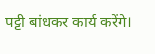पट्टी बांधकर कार्य करेंगे।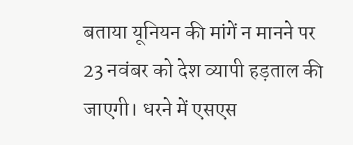बताया यूनियन की मांगें न मानने पर 23 नवंबर को देश व्यापी हड़ताल की जाएगी। धरने में एसएस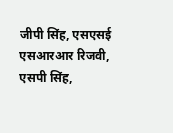जीपी सिंह, एसएसई एसआरआर रिजवी, एसपी सिंह,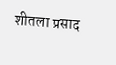शीतला प्रसाद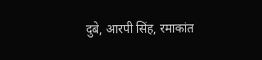दुबे, आरपी सिंह, रमाकांत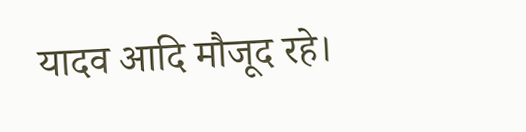यादव आदि मौजूद रहे।